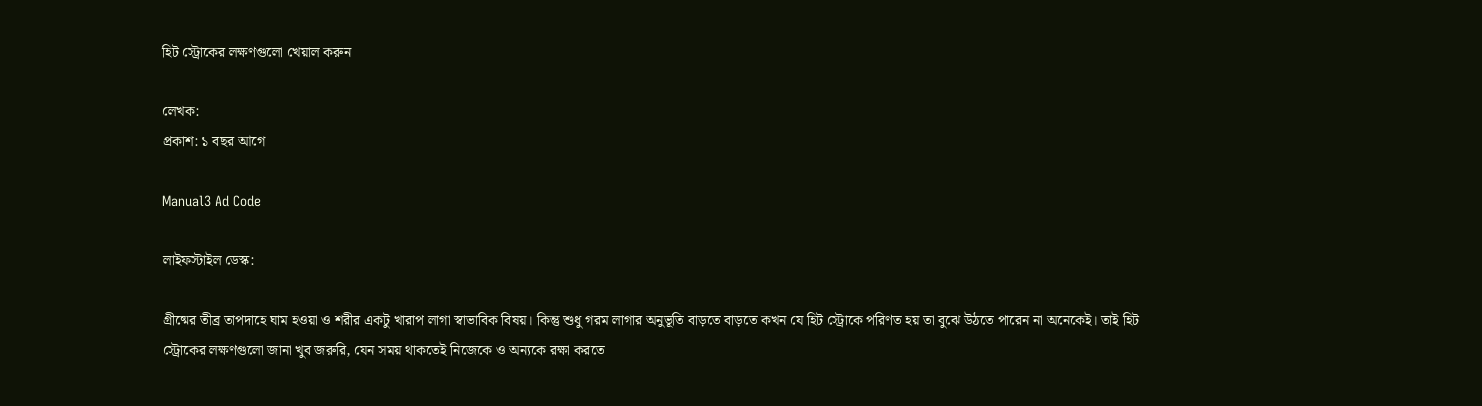হিট স্ট্রোকের লক্ষণগুলো খেয়াল করুন

লেখক:
প্রকাশ: ১ বছর আগে

Manual3 Ad Code

লাইফস্টাইল ডেস্ক:

গ্রীষ্মের তীব্র তাপদাহে ঘাম হওয়া ও শরীর একটু খারাপ লাগা স্বাভাবিক বিষয়। কিন্তু শুধু গরম লাগার অনুভূতি বাড়তে বাড়তে কখন যে হিট স্ট্রোকে পরিণত হয় তা বুঝে উঠতে পারেন না অনেকেই। তাই হিট স্ট্রোকের লক্ষণগুলো জানা খুব জরুরি, যেন সময় থাকতেই নিজেকে ও অন্যকে রক্ষা করতে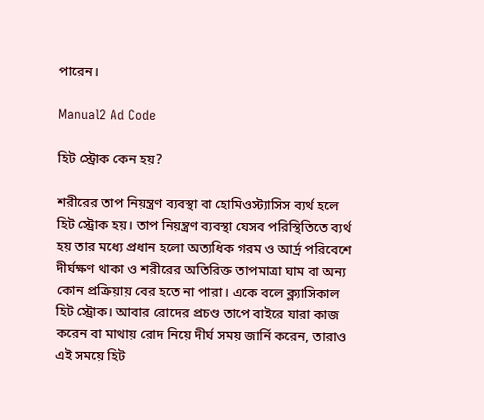পারেন।

Manual2 Ad Code

হিট স্ট্রোক কেন হয়?

শরীরের তাপ নিয়ন্ত্রণ ব্যবস্থা বা হোমিওস্ট্যাসিস ব্যর্থ হলে হিট স্ট্রোক হয়। তাপ নিয়ন্ত্রণ ব্যবস্থা যেসব পরিস্থিতিতে ব্যর্থ হয় তার মধ্যে প্রধান হলো অত্যধিক গরম ও আর্দ্র পরিবেশে দীর্ঘক্ষণ থাকা ও শরীরের অতিরিক্ত তাপমাত্রা ঘাম বা অন্য কোন প্রক্রিয়ায় বের হতে না পারা। একে বলে ক্ল্যাসিকাল হিট স্ট্রোক। আবার রোদের প্রচণ্ড তাপে বাইরে যারা কাজ করেন বা মাথায় রোদ নিয়ে দীর্ঘ সময় জার্নি করেন, তারাও এই সময়ে হিট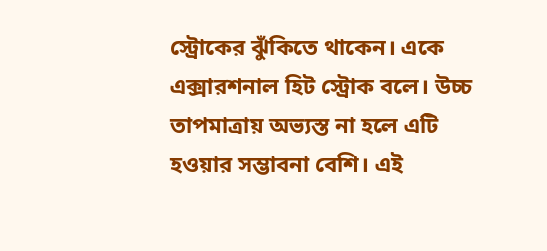স্ট্রোকের ঝুঁকিতে থাকেন। একে এক্সারশনাল হিট স্ট্রোক বলে। উচ্চ তাপমাত্রায় অভ্যস্ত না হলে এটি হওয়ার সম্ভাবনা বেশি। এই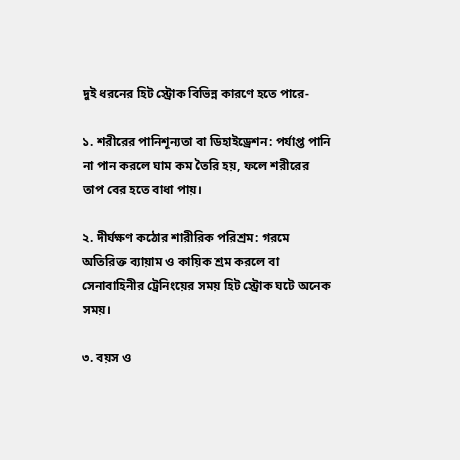দুই ধরনের হিট স্ট্রোক বিভিন্ন কারণে হতে পারে-

১. শরীরের পানিশূন্যতা বা ডিহাইড্রেশন: পর্যাপ্ত পানি না পান করলে ঘাম কম তৈরি হয়, ফলে শরীরের তাপ বের হতে বাধা পায়।

২. দীর্ঘক্ষণ কঠোর শারীরিক পরিশ্রম: গরমে অতিরিক্ত ব্যায়াম ও কায়িক শ্রম করলে বা সেনাবাহিনীর ট্রেনিংয়ের সময় হিট স্ট্রোক ঘটে অনেক সময়।

৩. বয়স ও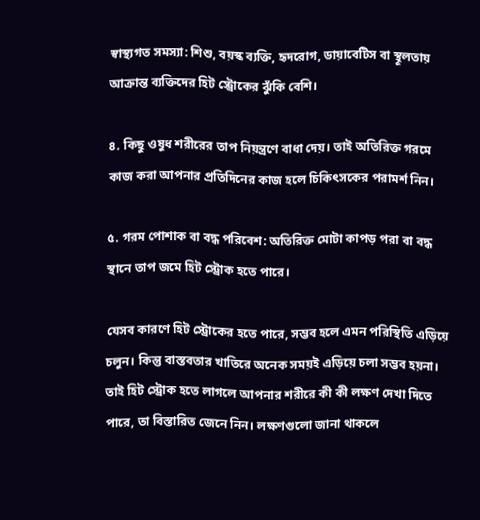স্বাস্থ্যগত সমস্যা: শিশু, বয়স্ক ব্যক্তি, হৃদরোগ, ডায়াবেটিস বা স্থূলতায় আক্রান্ত ব্যক্তিদের হিট স্ট্রোকের ঝুঁকি বেশি।

৪. কিছু ওষুধ শরীরের তাপ নিয়ন্ত্রণে বাধা দেয়। তাই অতিরিক্ত গরমে কাজ করা আপনার প্রতিদিনের কাজ হলে চিকিৎসকের পরামর্শ নিন।

৫. গরম পোশাক বা বদ্ধ পরিবেশ: অতিরিক্ত মোটা কাপড় পরা বা বদ্ধ স্থানে তাপ জমে হিট স্ট্রোক হতে পারে।

যেসব কারণে হিট স্ট্রোকের হতে পারে, সম্ভব হলে এমন পরিস্থিতি এড়িয়ে চলুন। কিন্তু বাস্তবতার খাতিরে অনেক সময়ই এড়িয়ে চলা সম্ভব হয়না। তাই হিট স্ট্রোক হতে লাগলে আপনার শরীরে কী কী লক্ষণ দেখা দিতে পারে, তা বিস্তারিত জেনে নিন। লক্ষণগুলো জানা থাকলে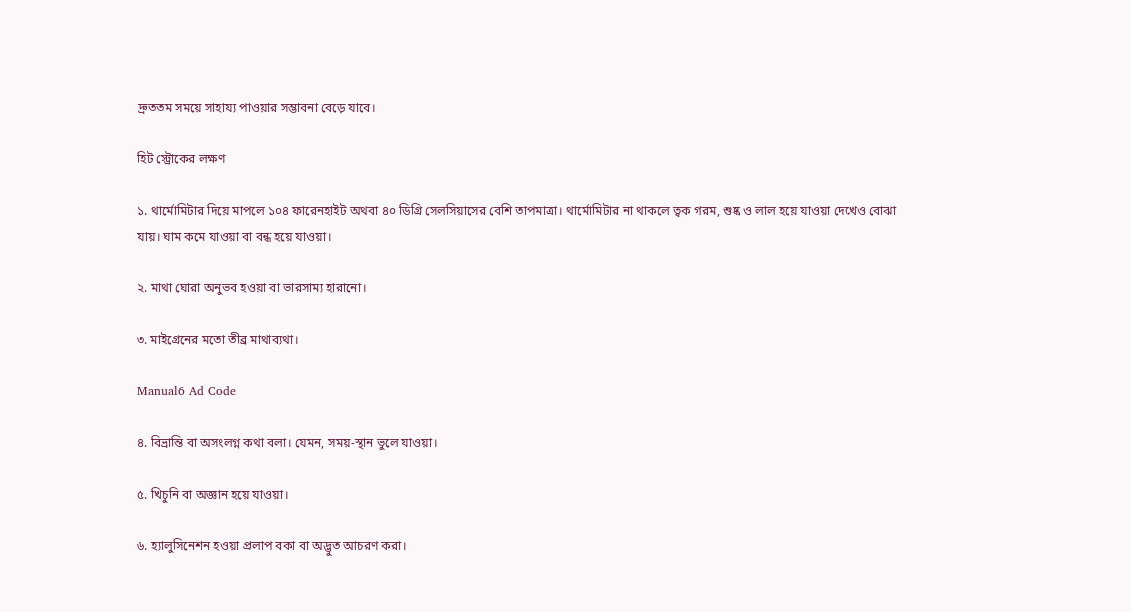দ্রুততম সময়ে সাহায্য পাওয়ার সম্ভাবনা বেড়ে যাবে।

হিট স্ট্রোকের লক্ষণ

১. থার্মোমিটার দিয়ে মাপলে ১০৪ ফারেনহাইট অথবা ৪০ ডিগ্রি সেলসিয়াসের বেশি তাপমাত্রা। থার্মোমিটার না থাকলে ত্বক গরম, শুষ্ক ও লাল হয়ে যাওয়া দেখেও বোঝা যায়। ঘাম কমে যাওয়া বা বন্ধ হয়ে যাওয়া।

২. মাথা ঘোরা অনুভব হওয়া বা ভারসাম্য হারানো।

৩. মাইগ্রেনের মতো তীব্র মাথাব্যথা।

Manual6 Ad Code

৪. বিভ্রান্তি বা অসংলগ্ন কথা বলা। যেমন, সময়-স্থান ভুলে যাওয়া।

৫. খিচুনি বা অজ্ঞান হয়ে যাওয়া।

৬. হ্যালুসিনেশন হওয়া প্রলাপ বকা বা অদ্ভুত আচরণ করা।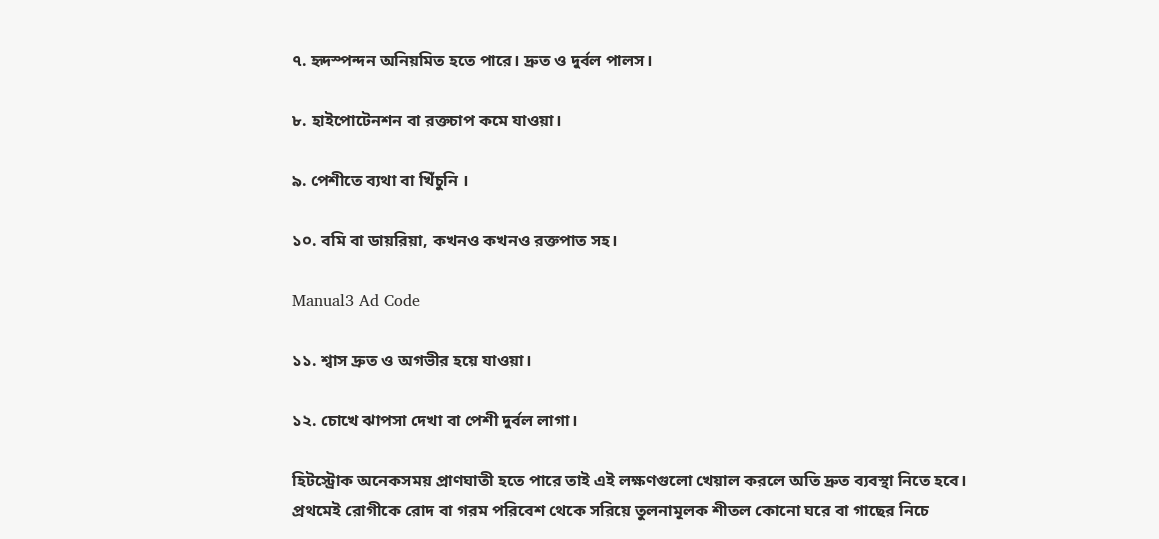৭. হৃদস্পন্দন অনিয়মিত হতে পারে। দ্রুত ও দুর্বল পালস।

৮. হাইপোটেনশন বা রক্তচাপ কমে যাওয়া।

৯. পেশীতে ব্যথা বা খিঁচুনি ।

১০. বমি বা ডায়রিয়া, কখনও কখনও রক্তপাত সহ।

Manual3 Ad Code

১১. শ্বাস দ্রুত ও অগভীর হয়ে যাওয়া।

১২. চোখে ঝাপসা দেখা বা পেশী দুর্বল লাগা।

হিটস্ট্রোক অনেকসময় প্রাণঘাতী হতে পারে তাই এই লক্ষণগুলো খেয়াল করলে অতি দ্রুত ব্যবস্থা নিতে হবে। প্রথমেই রোগীকে রোদ বা গরম পরিবেশ থেকে সরিয়ে তুলনামূলক শীতল কোনো ঘরে বা গাছের নিচে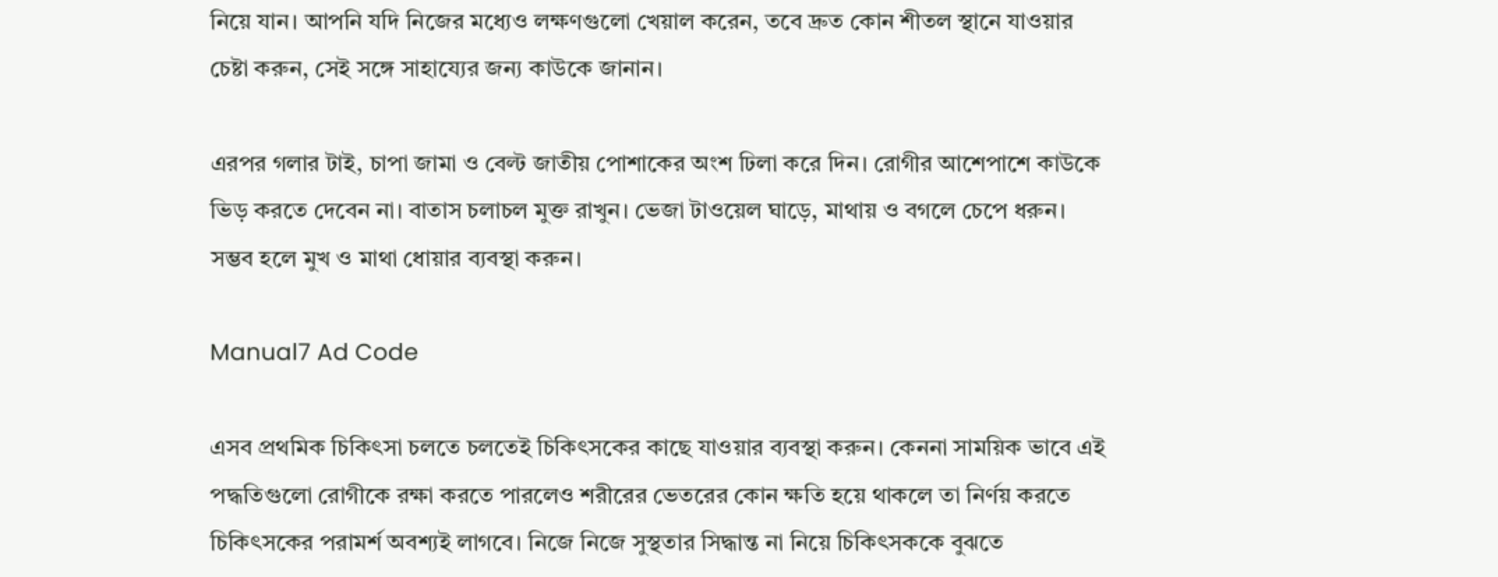নিয়ে যান। আপনি যদি নিজের মধ্যেও লক্ষণগুলো খেয়াল করেন, তবে দ্রুত কোন শীতল স্থানে যাওয়ার চেষ্টা করুন, সেই সঙ্গে সাহায্যের জন্য কাউকে জানান।

এরপর গলার টাই, চাপা জামা ও বেল্ট জাতীয় পোশাকের অংশ ঢিলা করে দিন। রোগীর আশেপাশে কাউকে ভিড় করতে দেবেন না। বাতাস চলাচল মুক্ত রাখুন। ভেজা টাওয়েল ঘাড়ে, মাথায় ও বগলে চেপে ধরুন। সম্ভব হলে মুখ ও মাথা ধোয়ার ব্যবস্থা করুন।

Manual7 Ad Code

এসব প্রথমিক চিকিৎসা চলতে চলতেই চিকিৎসকের কাছে যাওয়ার ব্যবস্থা করুন। কেননা সাময়িক ভাবে এই পদ্ধতিগুলো রোগীকে রক্ষা করতে পারলেও শরীরের ভেতরের কোন ক্ষতি হয়ে থাকলে তা নির্ণয় করতে চিকিৎসকের পরামর্শ অবশ্যই লাগবে। নিজে নিজে সুস্থতার সিদ্ধান্ত না নিয়ে চিকিৎসককে বুঝতে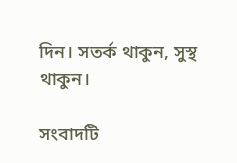দিন। সতর্ক থাকুন, সুস্থ থাকুন।

সংবাদটি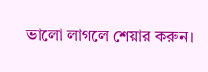ভালো লাগলে শেয়ার করুন।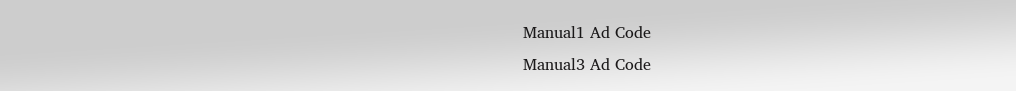Manual1 Ad Code
Manual3 Ad Code